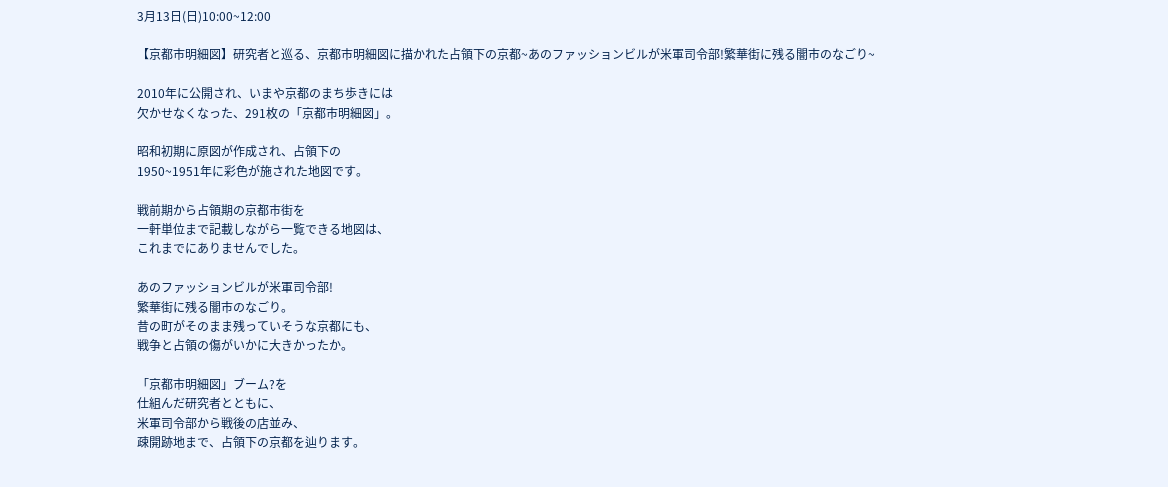3月13日(日)10:00~12:00

【京都市明細図】研究者と巡る、京都市明細図に描かれた占領下の京都~あのファッションビルが米軍司令部!繁華街に残る闇市のなごり~

2010年に公開され、いまや京都のまち歩きには
欠かせなくなった、291枚の「京都市明細図」。

昭和初期に原図が作成され、占領下の
1950~1951年に彩色が施された地図です。

戦前期から占領期の京都市街を
一軒単位まで記載しながら一覧できる地図は、
これまでにありませんでした。

あのファッションビルが米軍司令部!
繁華街に残る闇市のなごり。
昔の町がそのまま残っていそうな京都にも、
戦争と占領の傷がいかに大きかったか。

「京都市明細図」ブーム?を
仕組んだ研究者とともに、
米軍司令部から戦後の店並み、
疎開跡地まで、占領下の京都を辿ります。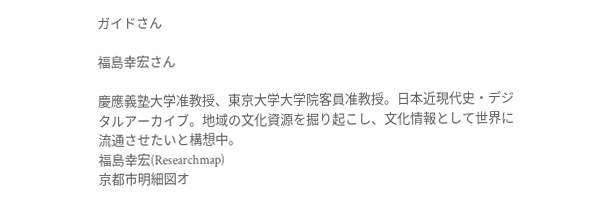ガイドさん

福島幸宏さん

慶應義塾大学准教授、東京大学大学院客員准教授。日本近現代史・デジタルアーカイブ。地域の文化資源を掘り起こし、文化情報として世界に流通させたいと構想中。
福島幸宏(Researchmap)
京都市明細図オ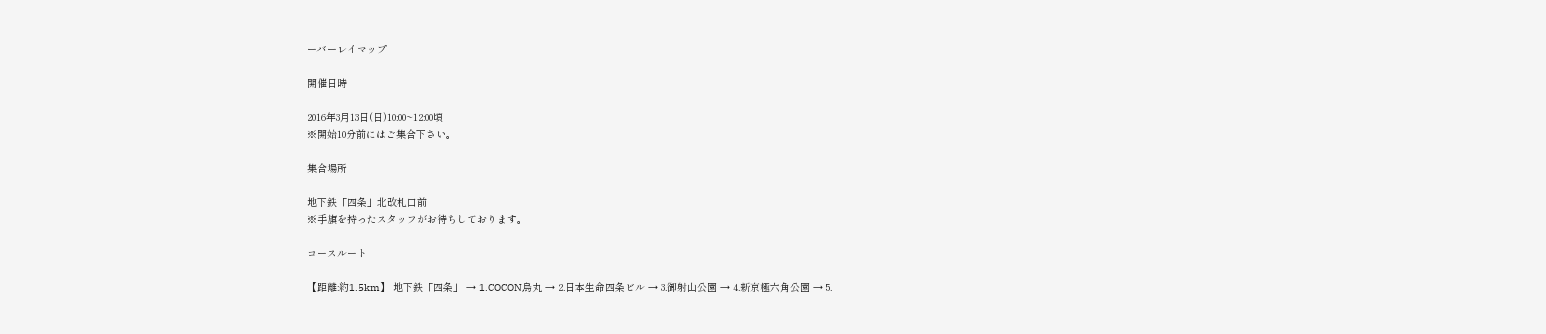ーバーレイマップ

開催日時

2016年3月13日(日)10:00~12:00頃
※開始10分前にはご集合下さい。

集合場所

地下鉄「四条」北改札口前
※手旗を持ったスタッフがお待ちしております。

コースルート

【距離:約1.5km】 地下鉄「四条」 → 1.COCON烏丸 → 2.日本生命四条ビル → 3.御射山公園 → 4.新京極六角公園 → 5.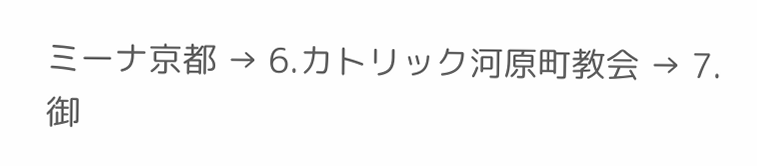ミーナ京都 → 6.カトリック河原町教会 → 7.御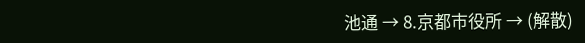池通 → 8.京都市役所 → (解散)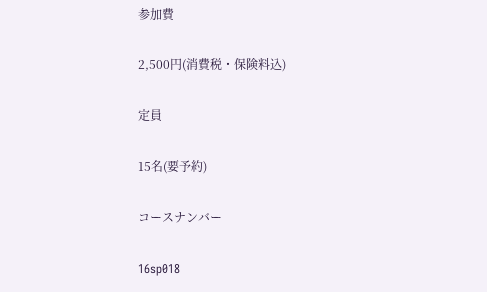参加費

2,500円(消費税・保険料込)

定員

15名(要予約)

コースナンバー

16sp018